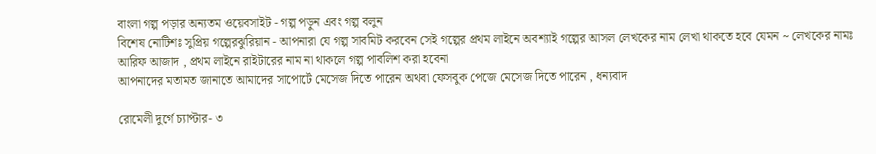বাংলা গল্প পড়ার অন্যতম ওয়েবসাইট - গল্প পড়ুন এবং গল্প বলুন
বিশেষ নোটিশঃ সুপ্রিয় গল্পেরঝুরিয়ান - আপনারা যে গল্প সাবমিট করবেন সেই গল্পের প্রথম লাইনে অবশ্যাই গল্পের আসল লেখকের নাম লেখা থাকতে হবে যেমন ~ লেখকের নামঃ আরিফ আজাদ , প্রথম লাইনে রাইটারের নাম না থাকলে গল্প পাবলিশ করা হবেনা
আপনাদের মতামত জানাতে আমাদের সাপোর্টে মেসেজ দিতে পারেন অথবা ফেসবুক পেজে মেসেজ দিতে পারেন , ধন্যবাদ

রোমেলী দুর্গে চ্যাপ্টার- ৩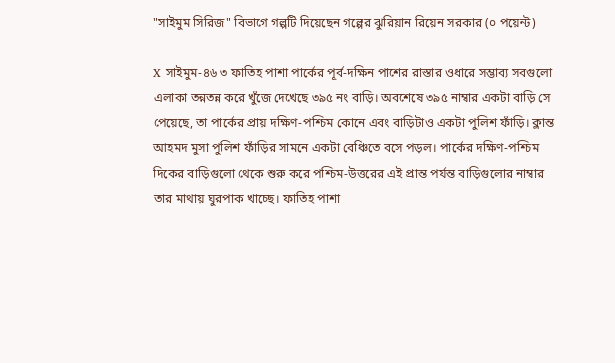"সাইমুম সিরিজ" বিভাগে গল্পটি দিয়েছেন গল্পের ঝুরিয়ান রিয়েন সরকার (০ পয়েন্ট)

X সাইমুম-৪৬ ৩ ফাতিহ পাশা পার্কের পূর্ব-দক্ষিন পাশের রাস্তার ওধারে সম্ভাব্য সবগুলো এলাকা তন্নতন্ন করে খুঁজে দেখেছে ৩৯৫ নং বাড়ি। অবশেষে ৩৯৫ নাম্বার একটা বাড়ি সে পেয়েছে, তা পার্কের প্রায় দক্ষিণ-পশ্চিম কোনে এবং বাড়িটাও একটা পুলিশ ফাঁড়ি। ক্লান্ত আহমদ মুসা পুলিশ ফাঁড়ির সামনে একটা বেঞ্চিতে বসে পড়ল। পার্কের দক্ষিণ-পশ্চিম দিকের বাড়িগুলো থেকে শুরু করে পশ্চিম-উত্তরের এই প্রান্ত পর্যন্ত বাড়িগুলোর নাম্বার তার মাথায় ঘুরপাক খাচ্ছে। ফাতিহ পাশা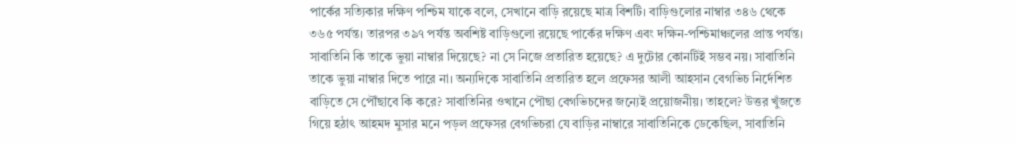পার্কের সত্যিকার দক্ষিণ পশ্চিম যাকে বলে, সেখানে বাড়ি রয়েছে মাত্র বিশটি। বাড়িগুলোর নাম্বার ৩৪৬ থেকে ৩৬৫ পর্যন্ত। তারপর ৩৯৭ পর্যন্ত অবশিষ্ট বাড়িগুলো রয়েছে পার্কের দক্ষিণ এবং দক্ষিন-পশ্চিমাঞ্চলের প্রান্ত পর্যন্ত। সাবাতিনি কি তাকে ভুয়া নাম্বার দিয়েছে? না সে নিজে প্রতারিত হয়েছে? এ দুটোর কোনটিই সম্ভব নয়। সাবাতিনি তাকে ভুয়া নাম্বার দিতে পারে না। অন্যদিকে সাবাতিনি প্রতারিত হলে প্রফেসর আলী আহসান বেগভিচ নির্দেশিত বাড়িতে সে পৌঁছাবে কি করে? সাবাতিনির ওখানে পৌছা বেগভিচদের জন্যেই প্রয়োজনীয়। তাহলে? উত্তর খুঁজতে গিয়ে হঠাৎ আহমদ মুসার মনে পড়ল প্রফেসর বেগভিচরা যে বাড়ির নাম্বারে সাবাতিনিকে ডেকেছিল, সাবাতিনি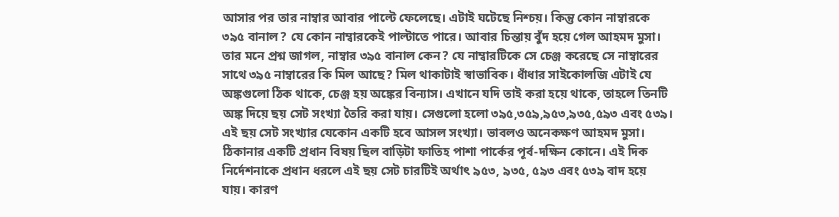আসার পর তার নাম্বার আবার পাল্টে ফেলেছে। এটাই ঘটেছে নিশ্চয়। কিন্তু কোন নাম্বারকে ৩৯৫ বানাল? যে কোন নাম্বারকেই পাল্টাতে পারে। আবার চিন্তায় বুঁদ হয়ে গেল আহমদ মুসা। তার মনে প্রশ্ন জাগল, নাম্বার ৩৯৫ বানাল কেন? যে নাম্বারটিকে সে চেঞ্জ করেছে সে নাম্বারের সাথে ৩৯৫ নাম্বারের কি মিল আছে? মিল থাকাটাই স্বাভাবিক। ধাঁধার সাইকোলজি এটাই যে অঙ্কগুলো ঠিক থাকে, চেঞ্জ হয় অঙ্কের বিন্যাস। এখানে যদি তাই করা হয়ে থাকে, তাহলে তিনটি অঙ্ক দিয়ে ছয় সেট সংখ্যা তৈরি করা যায়। সেগুলো হলো ৩৯৫,৩৫৯,৯৫৩,৯৩৫,৫৯৩ এবং ৫৩৯। এই ছয় সেট সংখ্যার যেকোন একটি হবে আসল সংখ্যা। ভাবলও অনেকক্ষণ আহমদ মুসা। ঠিকানার একটি প্রধান বিষয় ছিল বাড়িটা ফাতিহ পাশা পার্কের পূর্ব-দক্ষিন কোনে। এই দিক নির্দেশনাকে প্রধান ধরলে এই ছয় সেট চারটিই অর্থাৎ ৯৫৩, ৯৩৫, ৫৯৩ এবং ৫৩৯ বাদ হয়ে যায়। কারণ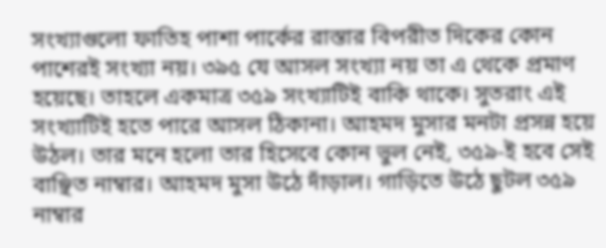সংখ্যাগুলো ফাতিহ পাশা পার্কের রাস্তার বিপরীত দিকের কোন পাশেরই সংখ্যা নয়। ৩৯৫ যে আসল সংখ্যা নয় তা এ থেকে প্রমাণ হয়েছে। তাহলে একমাত্র ৩৫৯ সংখ্যাটিই বাকি থাকে। সুতরাং এই সংখ্যাটিই হতে পারে আসল ঠিকানা। আহমদ মুসার মনটা প্রসন্ন হয়ে উঠল। তার মনে হলো তার হিসেবে কোন ভুল নেই, ৩৫৯-ই হবে সেই বাঞ্ছিত নাম্বার। আহমদ মুসা উঠে দাঁড়াল। গাড়িতে উঠে ছুটল ৩৫৯ নাম্বার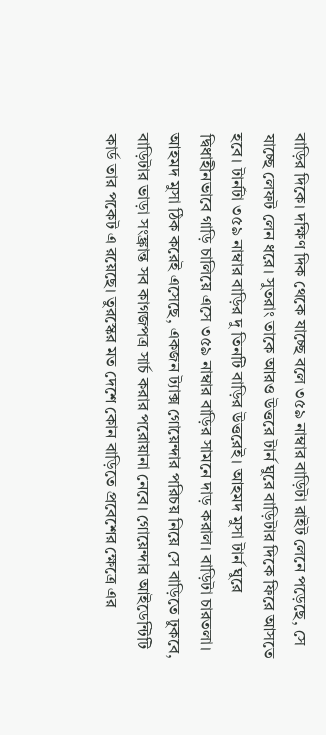বাড়ির দিকে। দক্ষিণ দিক থেকে যাচ্ছে বলে ৩৫৯ নাম্বার বাড়িটা রাইট লেনে পড়েছে, সে যাচ্ছে লেফট লেন ধরে। সুতরাং তাকে আরও উত্তরে টার্ন ঘুরে বাড়িটার দিকে ফিরে আসতে হবে। টার্নটা ৩৫৯ নাম্বার বাড়ির দু তিনটি বাড়ির উত্তরেই। আহমদ মুসা টার্ন ঘুরে দ্বিধাহীনভাবে গাড়ি চালিয়ে এসে ৩৫৯ নাম্বার বাড়ির সামনে দাড় করাল। বাড়িটা চারতলা। আহমদ মুসা ঠিক করেই এসেছে, একজন ট্যাক্স গোয়েন্দার পরিচয় নিয়ে সে বাড়িতে ঢুকবে, বাড়িটার ভাড়া সংঙ্ক্রান্ত সব কাগজপত্র সার্চ করার পরোয়ানা নেবে। গোয়েন্দার আইডেন্টিটি কার্ড তার পকেট এ রয়েছে। তুরস্কের মত দেশে কোন বাড়িতে প্রবেশের ক্ষেত্রে এর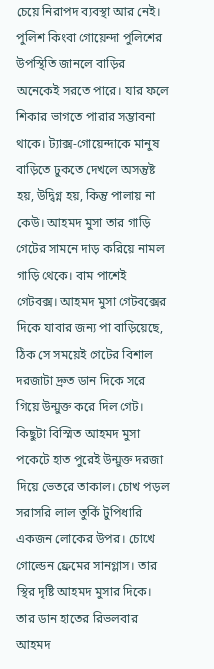চেয়ে নিরাপদ ব্যবস্থা আর নেই। পুলিশ কিংবা গোয়েন্দা পুলিশের উপস্থিতি জানলে বাড়ির অনেকেই সরতে পারে। যার ফলে শিকার ভাগতে পারার সম্ভাবনা থাকে। ট্যাক্স-গোয়েন্দাকে মানুষ বাড়িতে ঢুকতে দেখলে অসন্তুষ্ট হয়, উদ্বিগ্ন হয়, কিন্তু পালায় না কেউ। আহমদ মুসা তার গাড়ি গেটের সামনে দাড় করিয়ে নামল গাড়ি থেকে। বাম পাশেই গেটবক্স। আহমদ মুসা গেটবক্সের দিকে যাবার জন্য পা বাড়িয়েছে, ঠিক সে সময়েই গেটের বিশাল দরজাটা দ্রুত ডান দিকে সরে গিয়ে উন্মুক্ত করে দিল গেট। কিছুটা বিস্মিত আহমদ মুসা পকেটে হাত পুরেই উন্মুক্ত দরজা দিয়ে ভেতরে তাকাল। চোখ পড়ল সরাসরি লাল তুর্কি টুপিধারি একজন লোকের উপর। চোখে গোল্ডেন ফ্রেমের সানগ্লাস। তার স্থির দৃষ্টি আহমদ মুসার দিকে। তার ডান হাতের রিভলবার আহমদ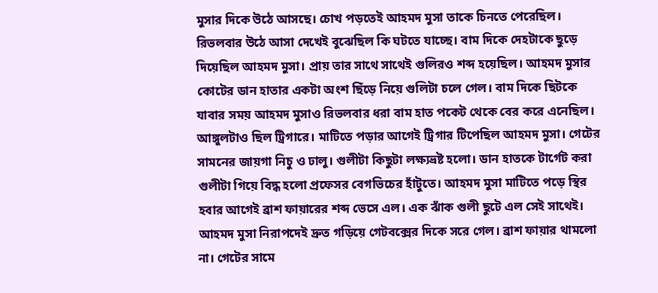মুসার দিকে উঠে আসছে। চোখ পড়তেই আহমদ মুসা তাকে চিনতে পেরেছিল। রিভলবার উঠে আসা দেখেই বুঝেছিল কি ঘটতে যাচ্ছে। বাম দিকে দেহটাকে ছুড়ে দিয়েছিল আহমদ মুসা। প্রায় তার সাথে সাথেই গুলিরও শব্দ হয়েছিল। আহমদ মুসার কোটের ডান হাতার একটা অংশ ছিঁড়ে নিয়ে গুলিটা চলে গেল। বাম দিকে ছিটকে যাবার সময় আহমদ মুসাও রিভলবার ধরা বাম হাত পকেট থেকে বের করে এনেছিল। আঙ্গুলটাও ছিল ট্রিগারে। মাটিতে পড়ার আগেই ট্রিগার টিপেছিল আহমদ মুসা। গেটের সামনের জায়গা নিচু ও ঢালু। গুলীটা কিছুটা লক্ষ্যভ্রষ্ট হলো। ডান হাতকে টার্গেট করা গুলীটা গিয়ে বিদ্ধ হলো প্রফেসর বেগভিচের হাঁটুতে। আহমদ মুসা মাটিতে পড়ে স্থির হবার আগেই ব্রাশ ফায়ারের শব্দ ভেসে এল। এক ঝাঁক গুলী ছুটে এল সেই সাথেই। আহমদ মুসা নিরাপদেই দ্রুত গড়িয়ে গেটবক্সের দিকে সরে গেল। ব্রাশ ফায়ার থামলো না। গেটের সামে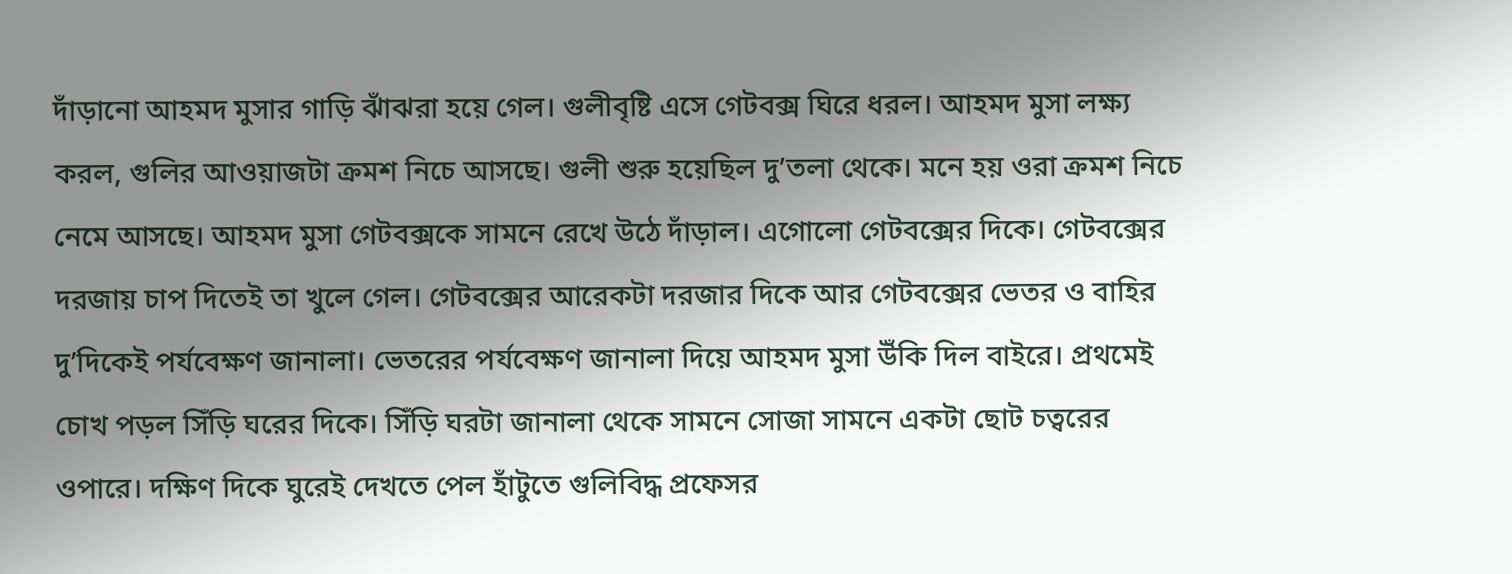দাঁড়ানো আহমদ মুসার গাড়ি ঝাঁঝরা হয়ে গেল। গুলীবৃষ্টি এসে গেটবক্স ঘিরে ধরল। আহমদ মুসা লক্ষ্য করল, গুলির আওয়াজটা ক্রমশ নিচে আসছে। গুলী শুরু হয়েছিল দু’তলা থেকে। মনে হয় ওরা ক্রমশ নিচে নেমে আসছে। আহমদ মুসা গেটবক্সকে সামনে রেখে উঠে দাঁড়াল। এগোলো গেটবক্সের দিকে। গেটবক্সের দরজায় চাপ দিতেই তা খুলে গেল। গেটবক্সের আরেকটা দরজার দিকে আর গেটবক্সের ভেতর ও বাহির দু’দিকেই পর্যবেক্ষণ জানালা। ভেতরের পর্যবেক্ষণ জানালা দিয়ে আহমদ মুসা উঁকি দিল বাইরে। প্রথমেই চোখ পড়ল সিঁড়ি ঘরের দিকে। সিঁড়ি ঘরটা জানালা থেকে সামনে সোজা সামনে একটা ছোট চত্বরের ওপারে। দক্ষিণ দিকে ঘুরেই দেখতে পেল হাঁটুতে গুলিবিদ্ধ প্রফেসর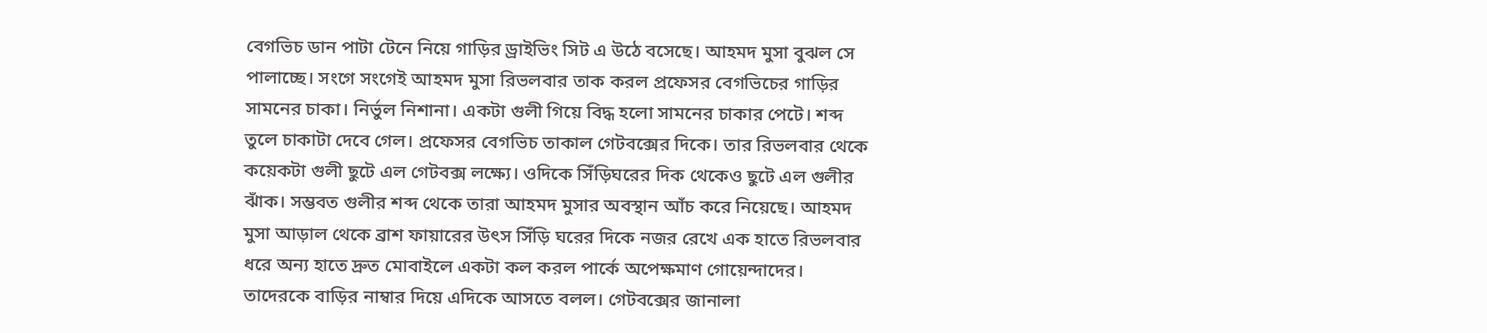বেগভিচ ডান পাটা টেনে নিয়ে গাড়ির ড্রাইভিং সিট এ উঠে বসেছে। আহমদ মুসা বুঝল সে পালাচ্ছে। সংগে সংগেই আহমদ মুসা রিভলবার তাক করল প্রফেসর বেগভিচের গাড়ির সামনের চাকা। নির্ভুল নিশানা। একটা গুলী গিয়ে বিদ্ধ হলো সামনের চাকার পেটে। শব্দ তুলে চাকাটা দেবে গেল। প্রফেসর বেগভিচ তাকাল গেটবক্সের দিকে। তার রিভলবার থেকে কয়েকটা গুলী ছুটে এল গেটবক্স লক্ষ্যে। ওদিকে সিঁড়িঘরের দিক থেকেও ছুটে এল গুলীর ঝাঁক। সম্ভবত গুলীর শব্দ থেকে তারা আহমদ মুসার অবস্থান আঁচ করে নিয়েছে। আহমদ মুসা আড়াল থেকে ব্রাশ ফায়ারের উৎস সিঁড়ি ঘরের দিকে নজর রেখে এক হাতে রিভলবার ধরে অন্য হাতে দ্রুত মোবাইলে একটা কল করল পার্কে অপেক্ষমাণ গোয়েন্দাদের। তাদেরকে বাড়ির নাম্বার দিয়ে এদিকে আসতে বলল। গেটবক্সের জানালা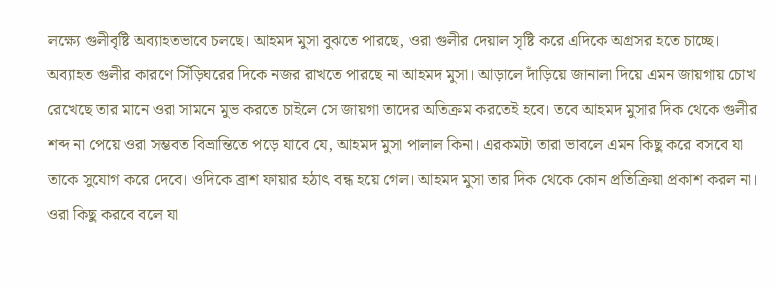লক্ষ্যে গুলীবৃষ্টি অব্যাহতভাবে চলছে। আহমদ মুসা বুঝতে পারছে, ওরা গুলীর দেয়াল সৃষ্টি করে এদিকে অগ্রসর হতে চাচ্ছে। অব্যাহত গুলীর কারণে সিঁড়িঘরের দিকে নজর রাখতে পারছে না আহমদ মুসা। আড়ালে দাঁড়িয়ে জানালা দিয়ে এমন জায়গায় চোখ রেখেছে তার মানে ওরা সামনে মুভ করতে চাইলে সে জায়গা তাদের অতিক্রম করতেই হবে। তবে আহমদ মুসার দিক থেকে গুলীর শব্দ না পেয়ে ওরা সম্ভবত বিভ্রান্তিতে পড়ে যাবে যে, আহমদ মুসা পালাল কিনা। এরকমটা তারা ভাবলে এমন কিছু করে বসবে যা তাকে সুযোগ করে দেবে। ওদিকে ব্রাশ ফায়ার হঠাৎ বন্ধ হয়ে গেল। আহমদ মুসা তার দিক থেকে কোন প্রতিক্রিয়া প্রকাশ করল না। ওরা কিছু করবে বলে যা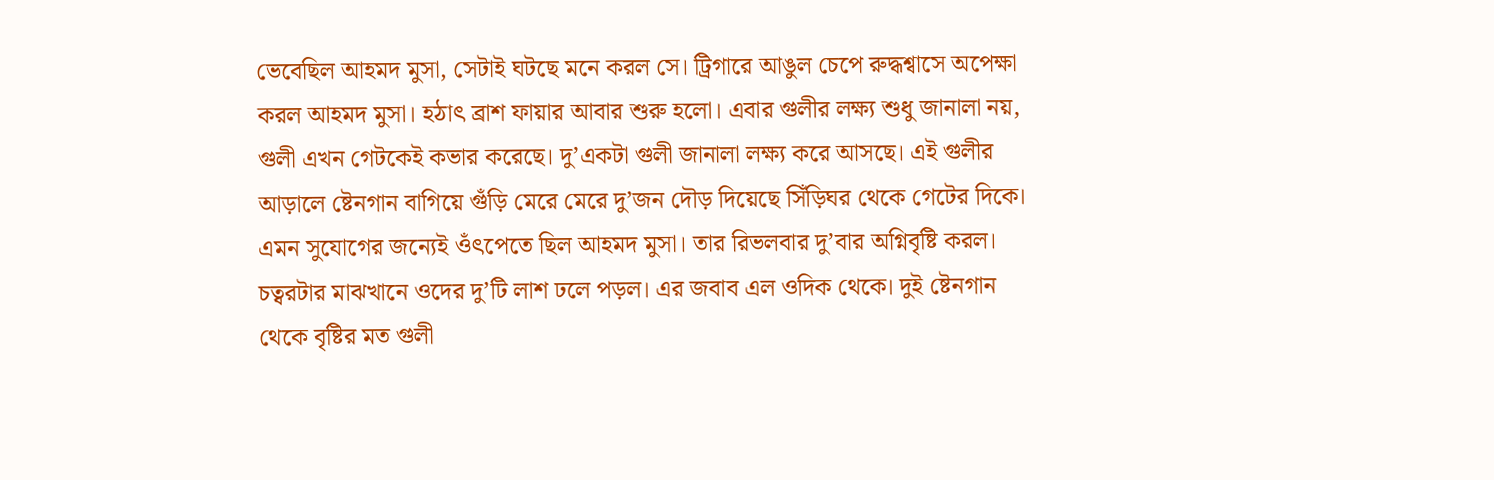ভেবেছিল আহমদ মুসা, সেটাই ঘটছে মনে করল সে। ট্রিগারে আঙুল চেপে রুদ্ধশ্বাসে অপেক্ষা করল আহমদ মুসা। হঠাৎ ব্রাশ ফায়ার আবার শুরু হলো। এবার গুলীর লক্ষ্য শুধু জানালা নয়, গুলী এখন গেটকেই কভার করেছে। দু’একটা গুলী জানালা লক্ষ্য করে আসছে। এই গুলীর আড়ালে ষ্টেনগান বাগিয়ে গুঁড়ি মেরে মেরে দু’জন দৌড় দিয়েছে সিঁড়িঘর থেকে গেটের দিকে। এমন সুযোগের জন্যেই ওঁৎপেতে ছিল আহমদ মুসা। তার রিভলবার দু’বার অগ্নিবৃষ্টি করল। চত্বরটার মাঝখানে ওদের দু’টি লাশ ঢলে পড়ল। এর জবাব এল ওদিক থেকে। দুই ষ্টেনগান থেকে বৃষ্টির মত গুলী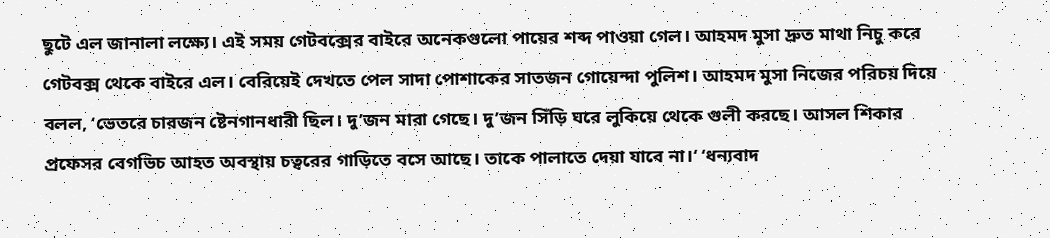ছুটে এল জানালা লক্ষ্যে। এই সময় গেটবক্সের বাইরে অনেকগুলো পায়ের শব্দ পাওয়া গেল। আহমদ মুসা দ্রুত মাথা নিচু করে গেটবক্স থেকে বাইরে এল। বেরিয়েই দেখতে পেল সাদা পোশাকের সাতজন গোয়েন্দা পুলিশ। আহমদ মুসা নিজের পরিচয় দিয়ে বলল, ‘ভেতরে চারজন ষ্টেনগানধারী ছিল। দু’জন মারা গেছে। দু’জন সিঁড়ি ঘরে লুকিয়ে থেকে গুলী করছে। আসল শিকার প্রফেসর বেগভিচ আহত অবস্থায় চত্বরের গাড়িতে বসে আছে। তাকে পালাতে দেয়া যাবে না।‘ ‘ধন্যবাদ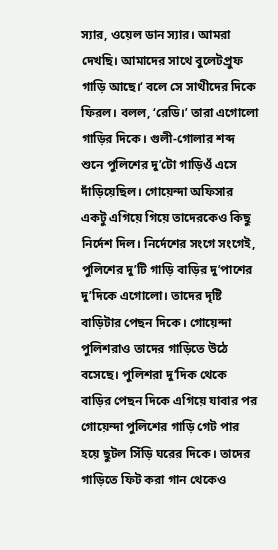স্যার, ওয়েল ডান স্যার। আমরা দেখছি। আমাদের সাথে বুলেটপ্রুফ গাড়ি আছে।‘ বলে সে সাথীদের দিকে ফিরল। বলল, ‘রেডি।’ তারা এগোলো গাড়ির দিকে। গুলী-গোলার শব্দ শুনে পুলিশের দু’টো গাড়িওঁ এসে দাঁড়িয়েছিল। গোয়েন্দা অফিসার একটু এগিয়ে গিয়ে তাদেরকেও কিছু নির্দেশ দিল। নির্দেশের সংগে সংগেই, পুলিশের দু’টি গাড়ি বাড়ির দু’পাশের দু’দিকে এগোলো। তাদের দৃষ্টি বাড়িটার পেছন দিকে। গোয়েন্দা পুলিশরাও তাদের গাড়িতে উঠে বসেছে। পুলিশরা দু’দিক থেকে বাড়ির পেছন দিকে এগিয়ে যাবার পর গোয়েন্দা পুলিশের গাড়ি গেট পার হয়ে ছুটল সিঁড়ি ঘরের দিকে। তাদের গাড়িতে ফিট করা গান থেকেও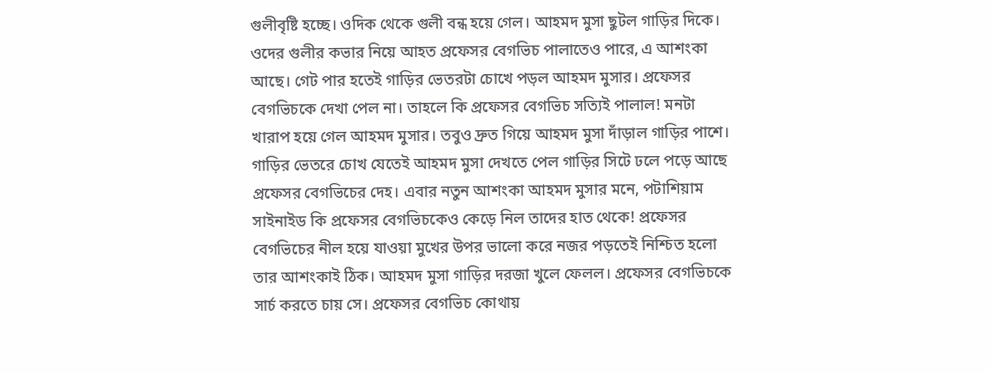গুলীবৃষ্টি হচ্ছে। ওদিক থেকে গুলী বন্ধ হয়ে গেল। আহমদ মুসা ছুটল গাড়ির দিকে। ওদের গুলীর কভার নিয়ে আহত প্রফেসর বেগভিচ পালাতেও পারে, এ আশংকা আছে। গেট পার হতেই গাড়ির ভেতরটা চোখে পড়ল আহমদ মুসার। প্রফেসর বেগভিচকে দেখা পেল না। তাহলে কি প্রফেসর বেগভিচ সত্যিই পালাল! মনটা খারাপ হয়ে গেল আহমদ মুসার। তবুও দ্রুত গিয়ে আহমদ মুসা দাঁড়াল গাড়ির পাশে। গাড়ির ভেতরে চোখ যেতেই আহমদ মুসা দেখতে পেল গাড়ির সিটে ঢলে পড়ে আছে প্রফেসর বেগভিচের দেহ। এবার নতুন আশংকা আহমদ মুসার মনে, পটাশিয়াম সাইনাইড কি প্রফেসর বেগভিচকেও কেড়ে নিল তাদের হাত থেকে! প্রফেসর বেগভিচের নীল হয়ে যাওয়া মুখের উপর ভালো করে নজর পড়তেই নিশ্চিত হলো তার আশংকাই ঠিক। আহমদ মুসা গাড়ির দরজা খুলে ফেলল। প্রফেসর বেগভিচকে সার্চ করতে চায় সে। প্রফেসর বেগভিচ কোথায়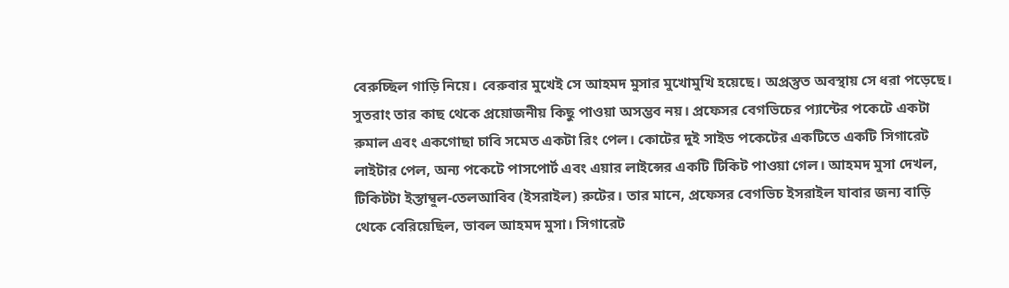বেরুচ্ছিল গাড়ি নিয়ে। বেরুবার মুখেই সে আহমদ মুসার মুখোমুখি হয়েছে। অপ্রস্তুত অবস্থায় সে ধরা পড়েছে। সুতরাং তার কাছ থেকে প্রয়োজনীয় কিছু পাওয়া অসম্ভব নয়। প্রফেসর বেগভিচের প্যান্টের পকেটে একটা রুমাল এবং একগোছা চাবি সমেত একটা রিং পেল। কোটের দুই সাইড পকেটের একটিতে একটি সিগারেট লাইটার পেল, অন্য পকেটে পাসপোর্ট এবং এয়ার লাইন্সের একটি টিকিট পাওয়া গেল। আহমদ মুসা দেখল, টিকিটটা ইস্তাম্বুল-তেলআবিব (ইসরাইল) রুটের। তার মানে, প্রফেসর বেগভিচ ইসরাইল যাবার জন্য বাড়ি থেকে বেরিয়েছিল, ভাবল আহমদ মুসা। সিগারেট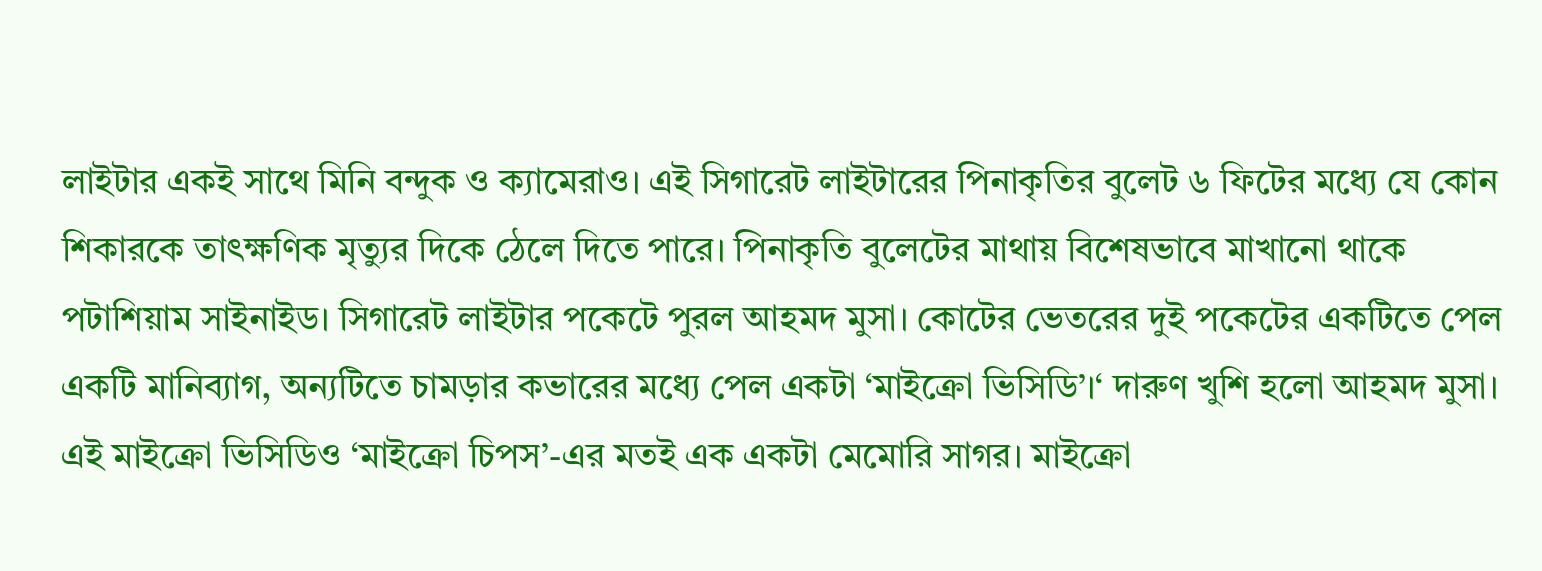লাইটার একই সাথে মিনি বন্দুক ও ক্যামেরাও। এই সিগারেট লাইটারের পিনাকৃতির বুলেট ৬ ফিটের মধ্যে যে কোন শিকারকে তাৎক্ষণিক মৃত্যুর দিকে ঠেলে দিতে পারে। পিনাকৃতি বুলেটের মাথায় বিশেষভাবে মাখানো থাকে পটাশিয়াম সাইনাইড। সিগারেট লাইটার পকেটে পুরল আহমদ মুসা। কোটের ভেতরের দুই পকেটের একটিতে পেল একটি মানিব্যাগ, অন্যটিতে চামড়ার কভারের মধ্যে পেল একটা ‘মাইক্রো ভিসিডি’।‘ দারুণ খুশি হলো আহমদ মুসা। এই মাইক্রো ভিসিডিও ‘মাইক্রো চিপস’-এর মতই এক একটা মেমোরি সাগর। মাইক্রো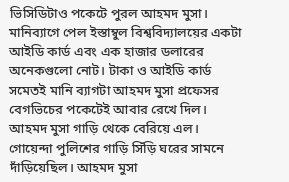ভিসিডিটাও পকেটে পুরল আহমদ মুসা। মানিব্যাগে পেল ইস্তাম্বুল বিশ্ববিদ্যালয়ের একটা আইডি কার্ড এবং এক হাজার ডলারের অনেকগুলো নোট। টাকা ও আইডি কার্ড সমেতই মানি ব্যাগটা আহমদ মুসা প্রফেসর বেগভিচের পকেটেই আবার রেখে দিল। আহমদ মুসা গাড়ি থেকে বেরিয়ে এল। গোয়েন্দা পুলিশের গাড়ি সিঁড়ি ঘরের সামনে দাঁড়িয়েছিল। আহমদ মুসা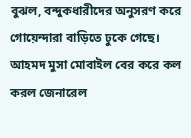বুঝল, বন্দুকধারীদের অনুসরণ করে গোয়েন্দারা বাড়িতে ঢুকে গেছে। আহমদ মুসা মোবাইল বের করে কল করল জেনারেল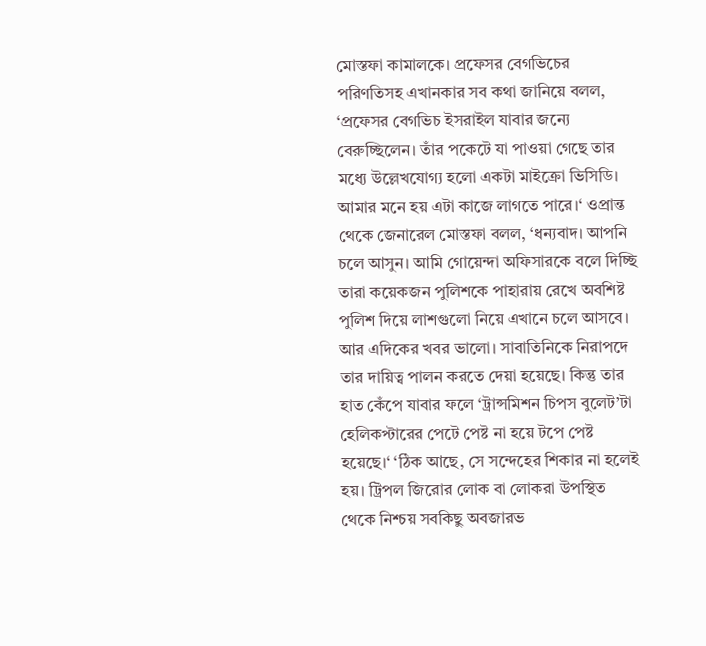মোস্তফা কামালকে। প্রফেসর বেগভিচের পরিণতিসহ এখানকার সব কথা জানিয়ে বলল, ‘প্রফেসর বেগভিচ ইসরাইল যাবার জন্যে বেরুচ্ছিলেন। তাঁর পকেটে যা পাওয়া গেছে তার মধ্যে উল্লেখযোগ্য হলো একটা মাইক্রো ভিসিডি। আমার মনে হয় এটা কাজে লাগতে পারে।‘ ওপ্রান্ত থেকে জেনারেল মোস্তফা বলল, ‘ধন্যবাদ। আপনি চলে আসুন। আমি গোয়েন্দা অফিসারকে বলে দিচ্ছি তারা কয়েকজন পুলিশকে পাহারায় রেখে অবশিষ্ট পুলিশ দিয়ে লাশগুলো নিয়ে এখানে চলে আসবে। আর এদিকের খবর ভালো। সাবাতিনিকে নিরাপদে তার দায়িত্ব পালন করতে দেয়া হয়েছে। কিন্তু তার হাত কেঁপে যাবার ফলে ‘ট্রান্সমিশন চিপস বুলেট’টা হেলিকপ্টারের পেটে পেষ্ট না হয়ে টপে পেষ্ট হয়েছে।‘ ‘ঠিক আছে, সে সন্দেহের শিকার না হলেই হয়। ট্রিপল জিরোর লোক বা লোকরা উপস্থিত থেকে নিশ্চয় সবকিছু অবজারভ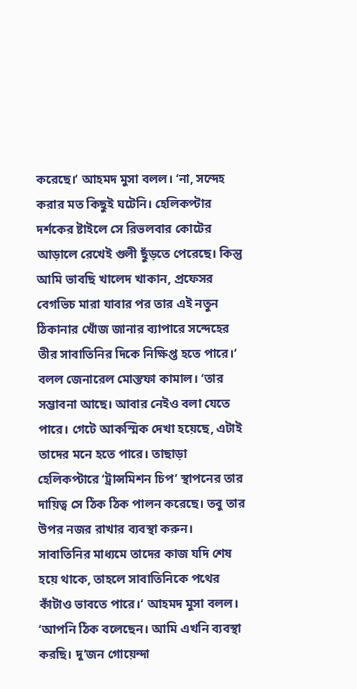করেছে।‘ আহমদ মুসা বলল। ‘না, সন্দেহ করার মত কিছুই ঘটেনি। হেলিকপ্টার দর্শকের ষ্টাইলে সে রিভলবার কোটের আড়ালে রেখেই গুলী ছুঁড়তে পেরেছে। কিন্তু আমি ভাবছি খালেদ খাকান, প্রফেসর বেগভিচ মারা যাবার পর তার এই নতুন ঠিকানার খোঁজ জানার ব্যাপারে সন্দেহের তীর সাবাতিনির দিকে নিক্ষিপ্ত হতে পারে।‘ বলল জেনারেল মোস্তফা কামাল। ‘তার সম্ভাবনা আছে। আবার নেইও বলা যেতে পারে। গেটে আকস্মিক দেখা হয়েছে, এটাই তাদের মনে হতে পারে। তাছাড়া হেলিকপ্টারে ‘ট্রান্সমিশন চিপ’ স্থাপনের তার দায়িত্ব সে ঠিক ঠিক পালন করেছে। তবু তার উপর নজর রাখার ব্যবস্থা করুন। সাবাতিনির মাধ্যমে তাদের কাজ যদি শেষ হয়ে থাকে, তাহলে সাবাতিনিকে পথের কাঁটাও ভাবতে পারে।‘ আহমদ মুসা বলল। ‘আপনি ঠিক বলেছেন। আমি এখনি ব্যবস্থা করছি। দু’জন গোয়েন্দা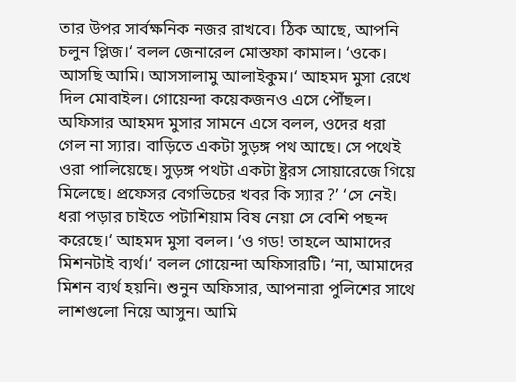তার উপর সার্বক্ষনিক নজর রাখবে। ঠিক আছে, আপনি চলুন প্লিজ।‘ বলল জেনারেল মোস্তফা কামাল। ‘ওকে। আসছি আমি। আসসালামু আলাইকুম।‘ আহমদ মুসা রেখে দিল মোবাইল। গোয়েন্দা কয়েকজনও এসে পৌঁছল। অফিসার আহমদ মুসার সামনে এসে বলল, ওদের ধরা গেল না স্যার। বাড়িতে একটা সুড়ঙ্গ পথ আছে। সে পথেই ওরা পালিয়েছে। সুড়ঙ্গ পথটা একটা ষ্ট্ররস সোয়ারেজে গিয়ে মিলেছে। প্রফেসর বেগভিচের খবর কি স্যার ?’ ‘সে নেই। ধরা পড়ার চাইতে পটাশিয়াম বিষ নেয়া সে বেশি পছন্দ করেছে।‘ আহমদ মুসা বলল। ‘ও গড! তাহলে আমাদের মিশনটাই ব্যর্থ।‘ বলল গোয়েন্দা অফিসারটি। ‘না, আমাদের মিশন ব্যর্থ হয়নি। শুনুন অফিসার, আপনারা পুলিশের সাথে লাশগুলো নিয়ে আসুন। আমি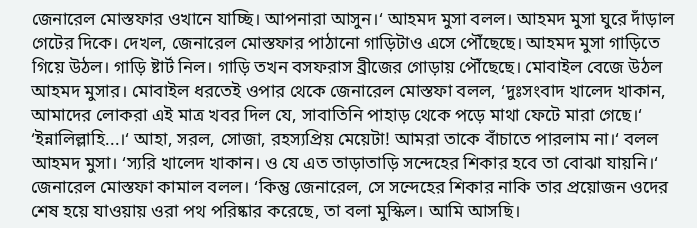জেনারেল মোস্তফার ওখানে যাচ্ছি। আপনারা আসুন।‘ আহমদ মুসা বলল। আহমদ মুসা ঘুরে দাঁড়াল গেটের দিকে। দেখল, জেনারেল মোস্তফার পাঠানো গাড়িটাও এসে পৌঁছেছে। আহমদ মুসা গাড়িতে গিয়ে উঠল। গাড়ি ষ্টার্ট নিল। গাড়ি তখন বসফরাস ব্রীজের গোড়ায় পৌঁছেছে। মোবাইল বেজে উঠল আহমদ মুসার। মোবাইল ধরতেই ওপার থেকে জেনারেল মোস্তফা বলল, ‘দুঃসংবাদ খালেদ খাকান, আমাদের লোকরা এই মাত্র খবর দিল যে, সাবাতিনি পাহাড় থেকে পড়ে মাথা ফেটে মারা গেছে।‘ ‘ইন্নালিল্লাহি...।‘ আহা, সরল, সোজা, রহস্যপ্রিয় মেয়েটা! আমরা তাকে বাঁচাতে পারলাম না।‘ বলল আহমদ মুসা। ‘স্যরি খালেদ খাকান। ও যে এত তাড়াতাড়ি সন্দেহের শিকার হবে তা বোঝা যায়নি।‘ জেনারেল মোস্তফা কামাল বলল। ‘কিন্তু জেনারেল, সে সন্দেহের শিকার নাকি তার প্রয়োজন ওদের শেষ হয়ে যাওয়ায় ওরা পথ পরিষ্কার করেছে, তা বলা মুস্কিল। আমি আসছি।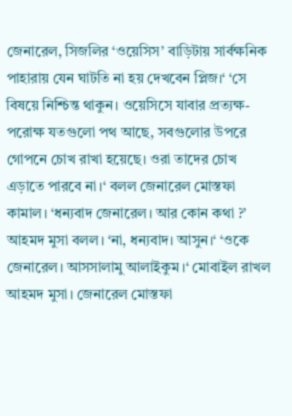জেনারেল, সিজলির ‘ওয়েসিস’ বাড়িটায় সার্বক্ষনিক পাহারায় যেন ঘাটতি না হয় দেখবেন প্লিজ।‘ ‘সে বিষয়ে নিশ্চিন্ত থাকুন। ওয়েসিসে যাবার প্রত্যক্ষ-পরোক্ষ যতগুলো পথ আছে, সবগুলোর উপরে গোপনে চোখ রাখা হয়েছে। ওরা তাদের চোখ এড়াতে পারবে না।‘ বলল জেনারেল মোস্তফা কামাল। ‘ধন্যবাদ জেনারেল। আর কোন কথা ?’ আহমদ মুসা বলল। ‘না, ধন্যবাদ। আসুন।‘ ‘ওকে জেনারেল। আসসালামু আলাইকুম।‘ মোবাইল রাখল আহমদ মুসা। জেনারেল মোস্তফা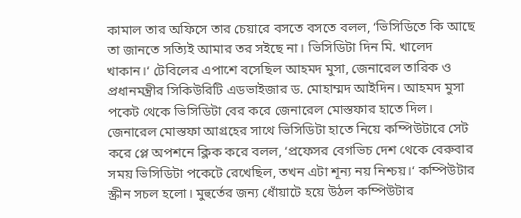কামাল তার অফিসে তার চেয়ারে বসতে বসতে বলল, ‘ভিসিডিতে কি আছে তা জানতে সত্যিই আমার তর সইছে না। ভিসিডিটা দিন মি. খালেদ খাকান।‘ টেবিলের এপাশে বসেছিল আহমদ মুসা, জেনারেল তারিক ও প্রধানমন্ত্রীর সিকিউরিটি এডভাইজার ড. মোহাম্মদ আইদিন। আহমদ মুসা পকেট থেকে ভিসিডিটা বের করে জেনারেল মোস্তফার হাতে দিল। জেনারেল মোস্তফা আগ্রহের সাথে ভিসিডিটা হাতে নিয়ে কম্পিউটারে সেট করে প্লে অপশনে ক্লিক করে বলল, ‘প্রফেসর বেগভিচ দেশ থেকে বেরুবার সময় ভিসিডিটা পকেটে রেখেছিল, তখন এটা শূন্য নয় নিশ্চয়।‘ কম্পিউটার স্ক্রীন সচল হলো। মুহুর্তের জন্য ধোঁয়াটে হয়ে উঠল কম্পিউটার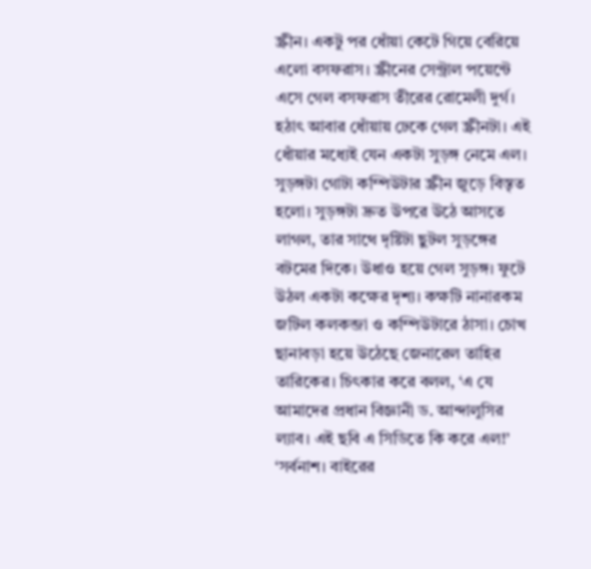স্ক্রীন। একটু পর ধোঁয়া কেটে গিয়ে বেরিয়ে এলো বসফরাস। স্ক্রীনের সেন্ট্রাল পয়েন্টে এসে গেল বসফরাস তীরের রোমেলী দুর্গ। হঠাৎ আবার ধোঁয়ায় ঢেকে গেল স্ক্রীনটা। এই ধোঁয়ার মধ্যেই যেন একটা সুড়ঙ্গ নেমে এল। সুড়ঙ্গটা গোটা কম্পিউটার স্ক্রীন জুড়ে বিস্তৃত হলো। সুড়ঙ্গটা দ্রুত উপরে উঠে আসতে লাগল, তার সাথে দৃষ্টিটা ছুটল সুড়ঙ্গের বটমের দিকে। উধাও হয়ে গেল সুড়ঙ্গ। ফুটে উঠল একটা কক্ষের দৃশ্য। কক্ষটি নানারকম জটিল কলকব্জা ও কম্পিউটারে ঠাসা। চোখ ছানাবড়া হয়ে উঠেছে জেনারেল তাহির তারিকের। চিৎকার করে বলল, ‘এ যে আমাদের প্রধান বিজ্ঞানী ড. আন্দালুসির ল্যাব। এই ছবি এ সিডিতে কি করে এল!’ ‘সর্বনাশ। বাইরের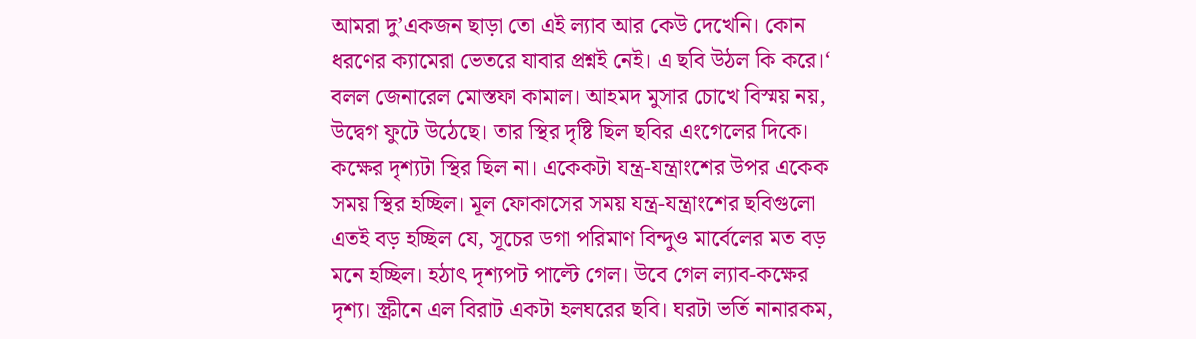আমরা দু’একজন ছাড়া তো এই ল্যাব আর কেউ দেখেনি। কোন ধরণের ক্যামেরা ভেতরে যাবার প্রশ্নই নেই। এ ছবি উঠল কি করে।‘ বলল জেনারেল মোস্তফা কামাল। আহমদ মুসার চোখে বিস্ময় নয়, উদ্বেগ ফুটে উঠেছে। তার স্থির দৃষ্টি ছিল ছবির এংগেলের দিকে। কক্ষের দৃশ্যটা স্থির ছিল না। একেকটা যন্ত্র-যন্ত্রাংশের উপর একেক সময় স্থির হচ্ছিল। মূল ফোকাসের সময় যন্ত্র-যন্ত্রাংশের ছবিগুলো এতই বড় হচ্ছিল যে, সূচের ডগা পরিমাণ বিন্দুও মার্বেলের মত বড় মনে হচ্ছিল। হঠাৎ দৃশ্যপট পাল্টে গেল। উবে গেল ল্যাব-কক্ষের দৃশ্য। স্ক্রীনে এল বিরাট একটা হলঘরের ছবি। ঘরটা ভর্তি নানারকম,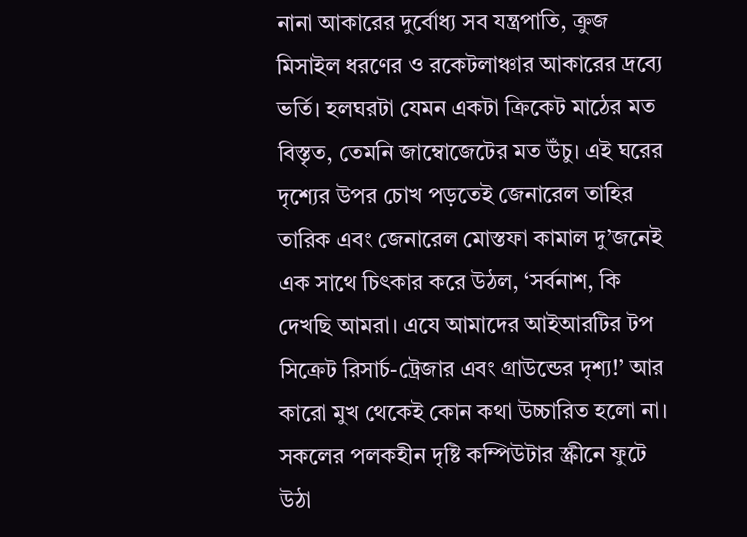নানা আকারের দুর্বোধ্য সব যন্ত্রপাতি, ক্রুজ মিসাইল ধরণের ও রকেটলাঞ্চার আকারের দ্রব্যে ভর্তি। হলঘরটা যেমন একটা ক্রিকেট মাঠের মত বিস্তৃত, তেমনি জাম্বোজেটের মত উঁচু। এই ঘরের দৃশ্যের উপর চোখ পড়তেই জেনারেল তাহির তারিক এবং জেনারেল মোস্তফা কামাল দু’জনেই এক সাথে চিৎকার করে উঠল, ‘সর্বনাশ, কি দেখছি আমরা। এযে আমাদের আইআরটির টপ সিক্রেট রিসার্চ-ট্রেজার এবং গ্রাউন্ডের দৃশ্য!’ আর কারো মুখ থেকেই কোন কথা উচ্চারিত হলো না। সকলের পলকহীন দৃষ্টি কম্পিউটার স্ক্রীনে ফুটে উঠা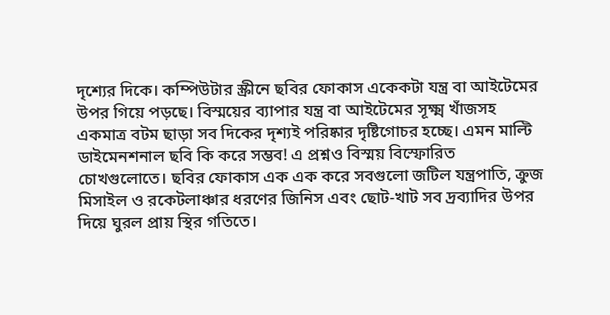দৃশ্যের দিকে। কম্পিউটার স্ক্রীনে ছবির ফোকাস একেকটা যন্ত্র বা আইটেমের উপর গিয়ে পড়ছে। বিস্ময়ের ব্যাপার যন্ত্র বা আইটেমের সূক্ষ্ম খাঁজসহ একমাত্র বটম ছাড়া সব দিকের দৃশ্যই পরিষ্কার দৃষ্টিগোচর হচ্ছে। এমন মাল্টি ডাইমেনশনাল ছবি কি করে সম্ভব! এ প্রশ্নও বিস্ময় বিস্ফোরিত চোখগুলোতে। ছবির ফোকাস এক এক করে সবগুলো জটিল যন্ত্রপাতি, ক্রুজ মিসাইল ও রকেটলাঞ্চার ধরণের জিনিস এবং ছোট-খাট সব দ্রব্যাদির উপর দিয়ে ঘুরল প্রায় স্থির গতিতে।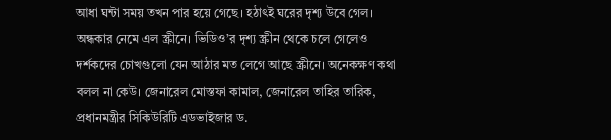আধা ঘন্টা সময় তখন পার হয়ে গেছে। হঠাৎই ঘরের দৃশ্য উবে গেল। অন্ধকার নেমে এল স্ক্রীনে। ভিডিও’র দৃশ্য স্ক্রীন থেকে চলে গেলেও দর্শকদের চোখগুলো যেন আঠার মত লেগে আছে স্ক্রীনে। অনেকক্ষণ কথা বলল না কেউ। জেনারেল মোস্তফা কামাল, জেনারেল তাহির তারিক, প্রধানমন্ত্রীর সিকিউরিটি এডভাইজার ড.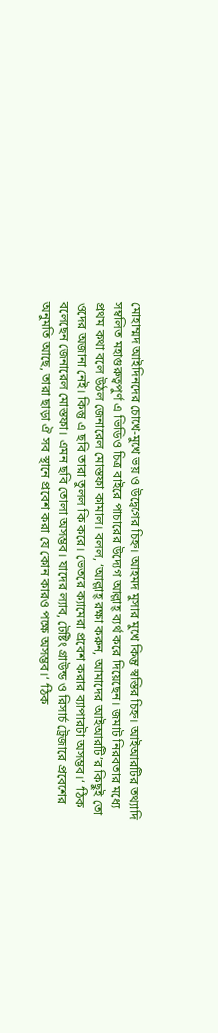মোহাম্মদ আইদিনদের চোখে-মুখে ভয় ও উদ্বেগের চিহ্ন। আহমদ মুসার মুখে কিন্তু স্বস্তির চিহ্ন। আইআরটির তথ্যাদি সম্বলিত মহাগুরুত্বপুর্ণ এ ভিডিও চিত্র বাইরে পাচারের উদ্যেগ আল্লাহ্‌ ব্যর্থ করে দিয়েছেন। জমাট নিরবতার মধ্যে প্রথম কথা বলে উঠল জেনারেল মোস্তফা কামাল। বলল, ‘আল্লাহ্‌ রক্ষা করুন, আমাদের আইআরটি’র কিছুই তো ওদের অজানা নেই। কিন্তু এ ছবি তারা তুলল কি করে। ভেতরে ক্যামেরা প্রবেশ করার ব্যাপারটা অসম্ভব।‘ ‘ঠিক বলেছেন জেনারেল মোস্তফা। এমন ছবি তোলা অসম্ভব। যাদের ল্যাব, টেষ্টিং গ্রাউন্ড ও রিসার্চ ট্রেজারে প্রবেশের অনুমতি আছে, তারা ছাড়া ঐ সব স্থানে প্রবেশ করা যে কোন কারও পক্ষে অসম্ভব।‘ ‘ঠিক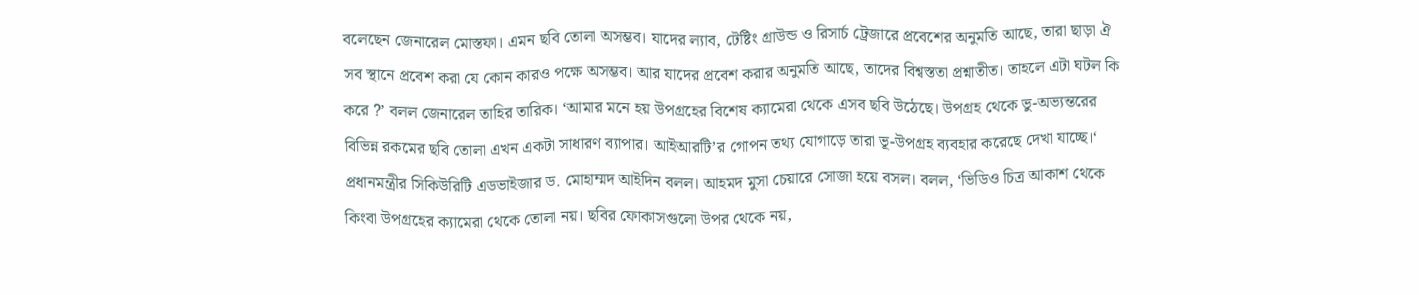বলেছেন জেনারেল মোস্তফা। এমন ছবি তোলা অসম্ভব। যাদের ল্যাব, টেষ্টিং গ্রাউন্ড ও রিসার্চ ট্রেজারে প্রবেশের অনুমতি আছে, তারা ছাড়া ঐ সব স্থানে প্রবেশ করা যে কোন কারও পক্ষে অসম্ভব। আর যাদের প্রবেশ করার অনুমতি আছে, তাদের বিশ্বস্ততা প্রশ্নাতীত। তাহলে এটা ঘটল কি করে ?’ বলল জেনারেল তাহির তারিক। ‘আমার মনে হয় উপগ্রহের বিশেষ ক্যামেরা থেকে এসব ছবি উঠেছে। উপগ্রহ থেকে ভু-অভ্যন্তরের বিভিন্ন রকমের ছবি তোলা এখন একটা সাধারণ ব্যাপার। আইআরটি’র গোপন তথ্য যোগাড়ে তারা ভূ-উপগ্রহ ব্যবহার করেছে দেখা যাচ্ছে।‘ প্রধানমন্ত্রীর সিকিউরিটি এডভাইজার ড. মোহাম্মদ আইদিন বলল। আহমদ মুসা চেয়ারে সোজা হয়ে বসল। বলল, ‘ভিডিও চিত্র আকাশ থেকে কিংবা উপগ্রহের ক্যামেরা থেকে তোলা নয়। ছবির ফোকাসগুলো উপর থেকে নয়,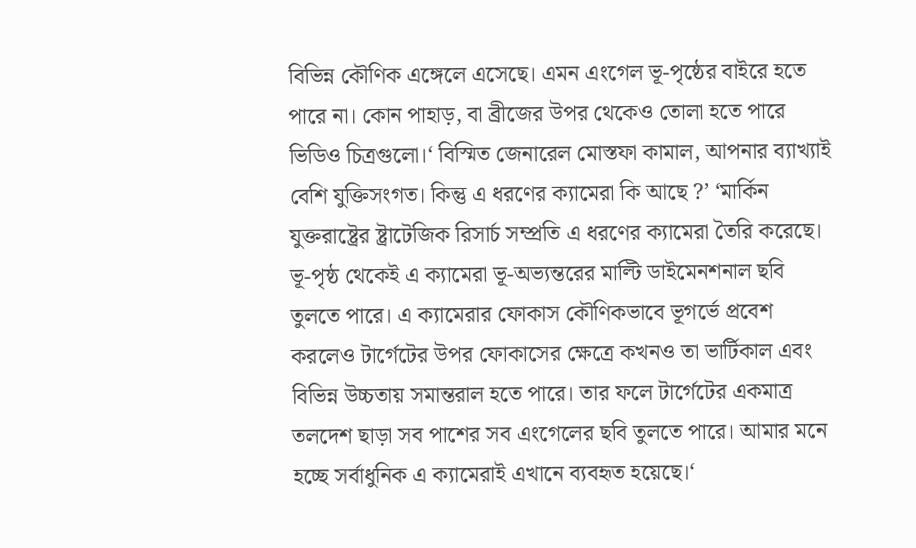বিভিন্ন কৌণিক এঙ্গেলে এসেছে। এমন এংগেল ভূ-পৃষ্ঠের বাইরে হতে পারে না। কোন পাহাড়, বা ব্রীজের উপর থেকেও তোলা হতে পারে ভিডিও চিত্রগুলো।‘ বিস্মিত জেনারেল মোস্তফা কামাল, আপনার ব্যাখ্যাই বেশি যুক্তিসংগত। কিন্তু এ ধরণের ক্যামেরা কি আছে ?’ ‘মার্কিন যুক্তরাষ্ট্রের ষ্ট্রাটেজিক রিসার্চ সম্প্রতি এ ধরণের ক্যামেরা তৈরি করেছে। ভূ-পৃষ্ঠ থেকেই এ ক্যামেরা ভূ-অভ্যন্তরের মাল্টি ডাইমেনশনাল ছবি তুলতে পারে। এ ক্যামেরার ফোকাস কৌণিকভাবে ভূগর্ভে প্রবেশ করলেও টার্গেটের উপর ফোকাসের ক্ষেত্রে কখনও তা ভার্টিকাল এবং বিভিন্ন উচ্চতায় সমান্তরাল হতে পারে। তার ফলে টার্গেটের একমাত্র তলদেশ ছাড়া সব পাশের সব এংগেলের ছবি তুলতে পারে। আমার মনে হচ্ছে সর্বাধুনিক এ ক্যামেরাই এখানে ব্যবহৃত হয়েছে।‘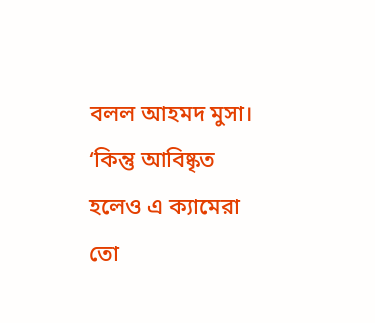বলল আহমদ মুসা। ‘কিন্তু আবিষ্কৃত হলেও এ ক্যামেরা তো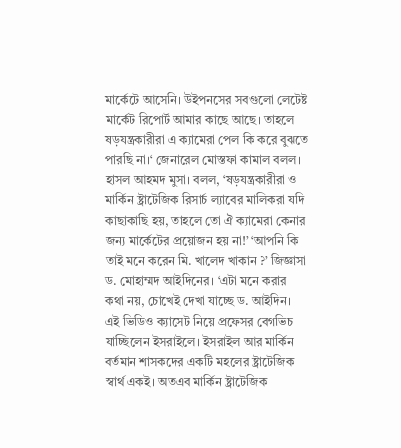মার্কেটে আসেনি। উইপনসের সবগুলো লেটেষ্ট মার্কেট রিপোর্ট আমার কাছে আছে। তাহলে ষড়যন্ত্রকারীরা এ ক্যামেরা পেল কি করে বুঝতে পারছি না।‘ জেনারেল মোস্তফা কামাল বলল। হাসল আহমদ মুসা। বলল, ‘ষড়যন্ত্রকারীরা ও মার্কিন ষ্ট্রাটেজিক রিসার্চ ল্যাবের মালিকরা যদি কাছাকাছি হয়, তাহলে তো ঐ ক্যামেরা কেনার জন্য মার্কেটের প্রয়োজন হয় না!’ ‘আপনি কি তাই মনে করেন মি. খালেদ খাকান ?’ জিজ্ঞাসা ড. মোহাম্মদ আইদিনের। ‘এটা মনে করার কথা নয়, চোখেই দেখা যাচ্ছে ড. আইদিন। এই ভিডিও ক্যাসেট নিয়ে প্রফেসর বেগভিচ যাচ্ছিলেন ইসরাইলে। ইসরাইল আর মার্কিন বর্তমান শাসকদের একটি মহলের ষ্ট্রাটেজিক স্বার্থ একই। অতএব মার্কিন ষ্ট্রাটেজিক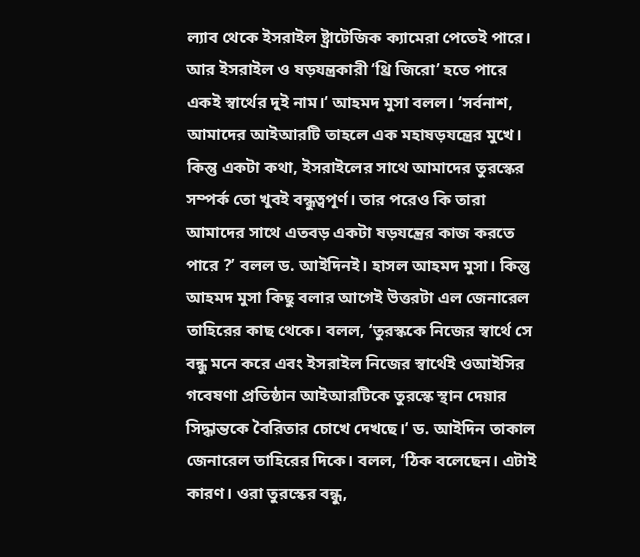ল্যাব থেকে ইসরাইল ষ্ট্রাটেজিক ক্যামেরা পেতেই পারে। আর ইসরাইল ও ষড়যন্ত্রকারী ‘থ্রি জিরো’ হতে পারে একই স্বার্থের দুই নাম।‘ আহমদ মুসা বলল। ‘সর্বনাশ, আমাদের আইআরটি তাহলে এক মহাষড়যন্ত্রের মুখে। কিন্তু একটা কথা, ইসরাইলের সাথে আমাদের তুরস্কের সম্পর্ক তো খুবই বন্ধুত্বপূর্ণ। তার পরেও কি তারা আমাদের সাথে এতবড় একটা ষড়যন্ত্রের কাজ করতে পারে ?’ বলল ড. আইদিনই। হাসল আহমদ মুসা। কিন্তু আহমদ মুসা কিছু বলার আগেই উত্তরটা এল জেনারেল তাহিরের কাছ থেকে। বলল, ‘তুরস্ককে নিজের স্বার্থে সে বন্ধু মনে করে এবং ইসরাইল নিজের স্বার্থেই ওআইসির গবেষণা প্রতিষ্ঠান আইআরটিকে তুরস্কে স্থান দেয়ার সিদ্ধান্তকে বৈরিতার চোখে দেখছে।‘ ড. আইদিন তাকাল জেনারেল তাহিরের দিকে। বলল, ‘ঠিক বলেছেন। এটাই কারণ। ওরা তুরস্কের বন্ধু,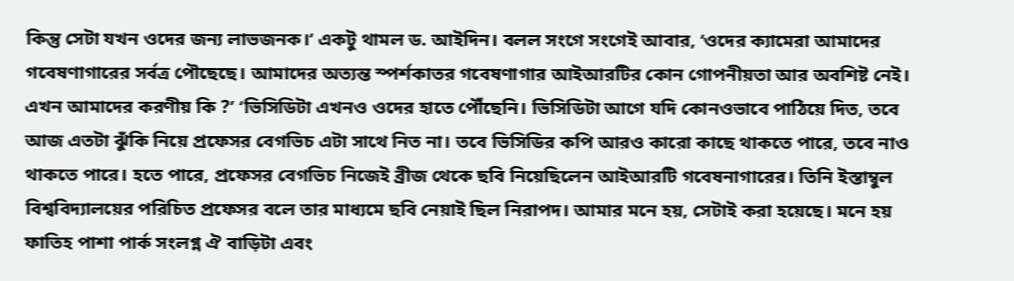কিন্তু সেটা যখন ওদের জন্য লাভজনক।‘ একটু থামল ড. আইদিন। বলল সংগে সংগেই আবার, ‘ওদের ক্যামেরা আমাদের গবেষণাগারের সর্বত্র পৌছেছে। আমাদের অত্যন্ত স্পর্শকাতর গবেষণাগার আইআরটির কোন গোপনীয়তা আর অবশিষ্ট নেই। এখন আমাদের করণীয় কি ?’ ‘ভিসিডিটা এখনও ওদের হাতে পৌঁছেনি। ভিসিডিটা আগে যদি কোনওভাবে পাঠিয়ে দিত, তবে আজ এতটা ঝুঁকি নিয়ে প্রফেসর বেগভিচ এটা সাথে নিত না। তবে ভিসিডির কপি আরও কারো কাছে থাকতে পারে, তবে নাও থাকতে পারে। হতে পারে, প্রফেসর বেগভিচ নিজেই ব্রীজ থেকে ছবি নিয়েছিলেন আইআরটি গবেষনাগারের। তিনি ইস্তাম্বুল বিশ্ববিদ্যালয়ের পরিচিত প্রফেসর বলে তার মাধ্যমে ছবি নেয়াই ছিল নিরাপদ। আমার মনে হয়, সেটাই করা হয়েছে। মনে হয় ফাতিহ পাশা পার্ক সংলগ্ন ঐ বাড়িটা এবং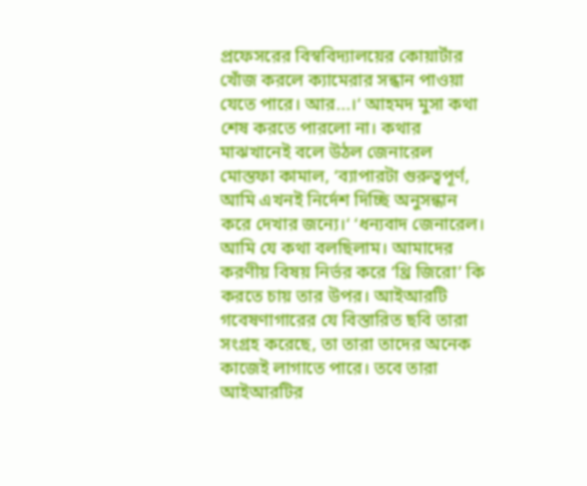প্রফেসরের বিস্ববিদ্যালয়ের কোয়ার্টার খোঁজ করলে ক্যামেরার সন্ধান পাওয়া যেতে পারে। আর...।‘ আহমদ মুসা কথা শেষ করতে পারলো না। কথার মাঝখানেই বলে উঠল জেনারেল মোস্তফা কামাল, ‘ব্যাপারটা গুরুত্বপূর্ণ, আমি এখনই নির্দেশ দিচ্ছি অনুসন্ধান করে দেখার জন্যে।‘ ‘ধন্যবাদ জেনারেল। আমি যে কথা বলছিলাম। আমাদের করণীয় বিষয় নির্ভর করে ‘থ্রি জিরো’ কি করতে চায় তার উপর। আইআরটি গবেষণাগারের যে বিস্তারিত ছবি তারা সংগ্রহ করেছে, তা তারা তাদের অনেক কাজেই লাগাতে পারে। তবে তারা আইআরটির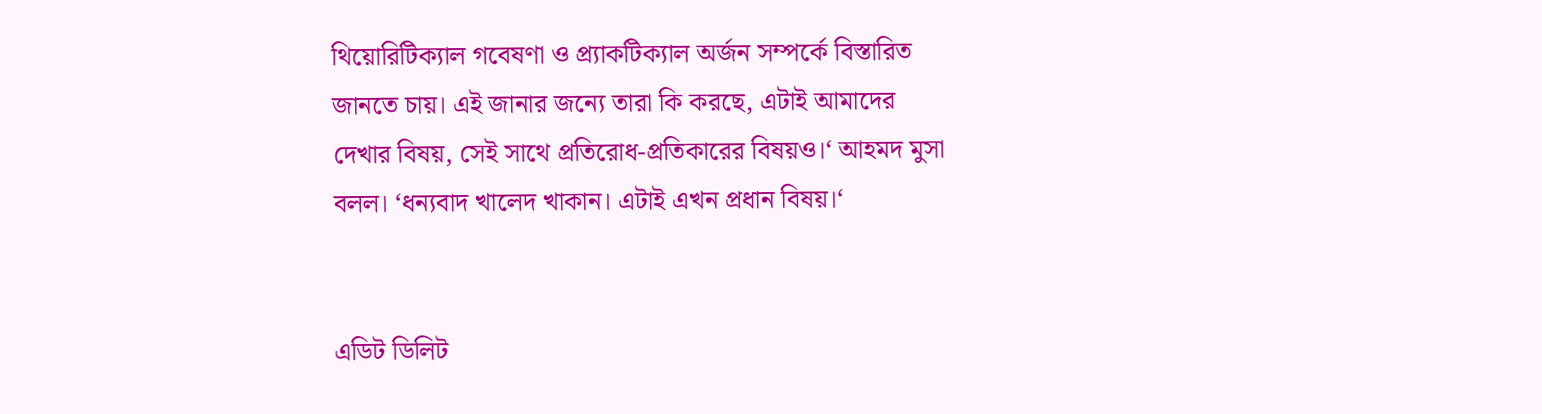থিয়োরিটিক্যাল গবেষণা ও প্র্যাকটিক্যাল অর্জন সম্পর্কে বিস্তারিত জানতে চায়। এই জানার জন্যে তারা কি করছে, এটাই আমাদের দেখার বিষয়, সেই সাথে প্রতিরোধ-প্রতিকারের বিষয়ও।‘ আহমদ মুসা বলল। ‘ধন্যবাদ খালেদ খাকান। এটাই এখন প্রধান বিষয়।‘


এডিট ডিলিট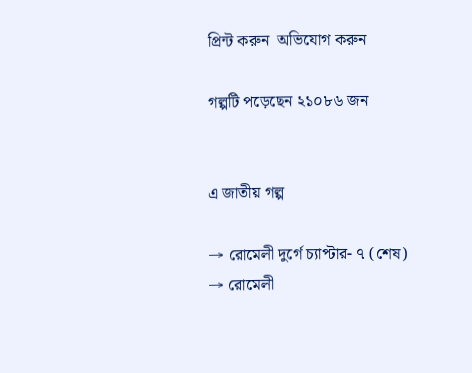প্রিন্ট করুন  অভিযোগ করুন

গল্পটি পড়েছেন ২১০৮৬ জন


এ জাতীয় গল্প

→ রোমেলী দুর্গে চ্যাপ্টার- ৭ (শেষ)
→ রোমেলী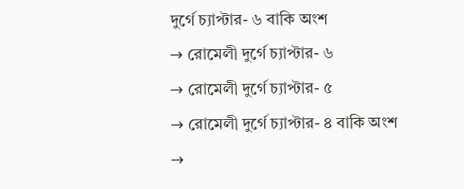দুর্গে চ্যাপ্টার- ৬ বাকি অংশ
→ রোমেলী দুর্গে চ্যাপ্টার- ৬
→ রোমেলী দুর্গে চ্যাপ্টার- ৫
→ রোমেলী দুর্গে চ্যাপ্টার- ৪ বাকি অংশ
→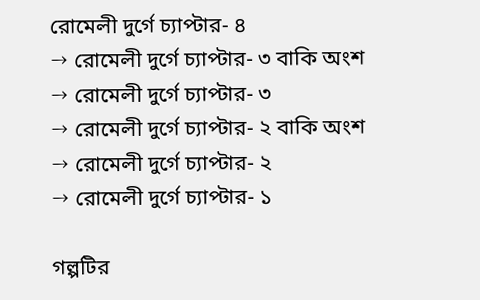রোমেলী দুর্গে চ্যাপ্টার- ৪
→ রোমেলী দুর্গে চ্যাপ্টার- ৩ বাকি অংশ
→ রোমেলী দুর্গে চ্যাপ্টার- ৩
→ রোমেলী দুর্গে চ্যাপ্টার- ২ বাকি অংশ
→ রোমেলী দুর্গে চ্যাপ্টার- ২
→ রোমেলী দুর্গে চ্যাপ্টার- ১

গল্পটির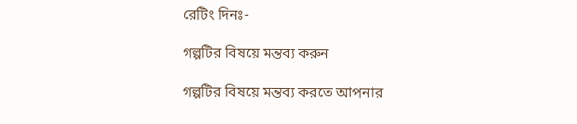রেটিং দিনঃ-

গল্পটির বিষয়ে মন্তব্য করুন

গল্পটির বিষয়ে মন্তব্য করতে আপনার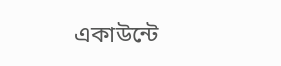একাউন্টে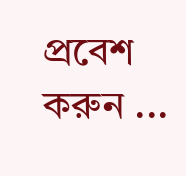প্রবেশ করুন ...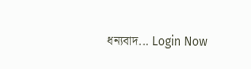ধন্যবাদ... Login Now